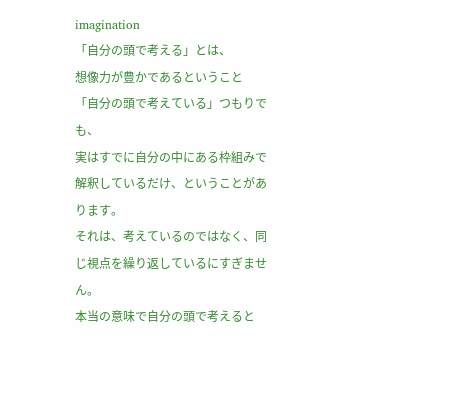imagination
「自分の頭で考える」とは、
想像力が豊かであるということ
「自分の頭で考えている」つもりでも、
実はすでに自分の中にある枠組みで解釈しているだけ、ということがあります。
それは、考えているのではなく、同じ視点を繰り返しているにすぎません。
本当の意味で自分の頭で考えると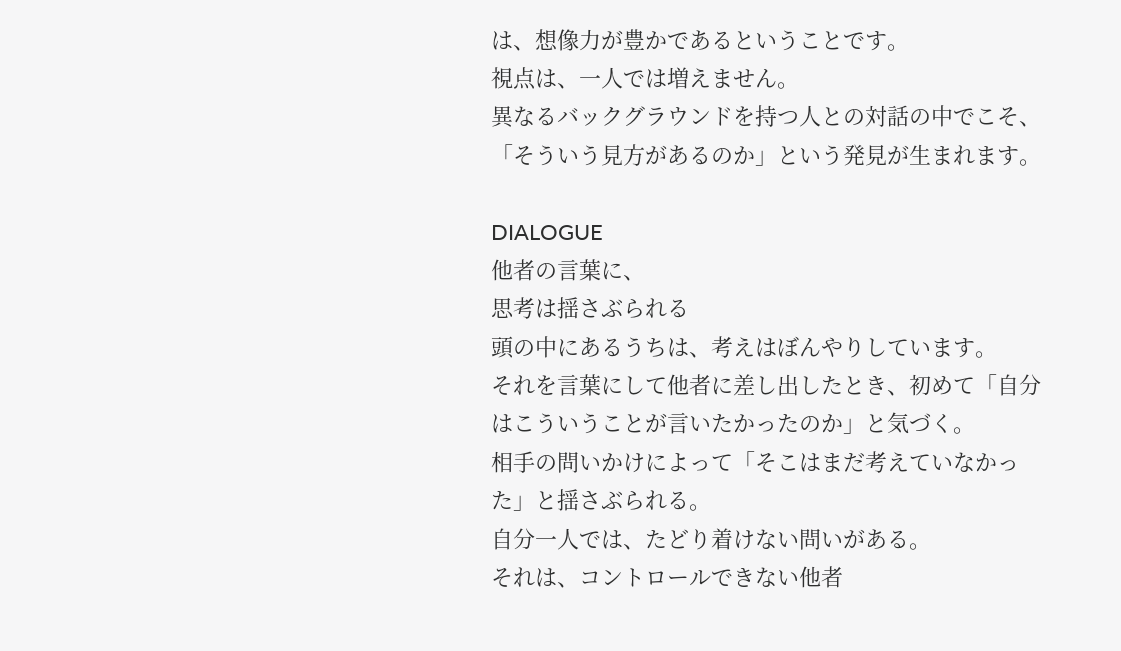は、想像力が豊かであるということです。
視点は、一人では増えません。
異なるバックグラウンドを持つ人との対話の中でこそ、「そういう見方があるのか」という発見が生まれます。

DIALOGUE
他者の言葉に、
思考は揺さぶられる
頭の中にあるうちは、考えはぼんやりしています。
それを言葉にして他者に差し出したとき、初めて「自分はこういうことが言いたかったのか」と気づく。
相手の問いかけによって「そこはまだ考えていなかった」と揺さぶられる。
自分一人では、たどり着けない問いがある。
それは、コントロールできない他者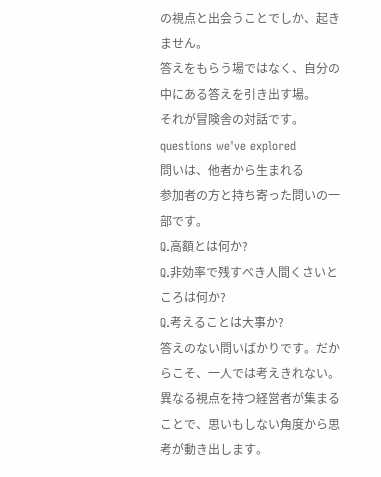の視点と出会うことでしか、起きません。
答えをもらう場ではなく、自分の中にある答えを引き出す場。
それが冒険舎の対話です。
questions we've explored
問いは、他者から生まれる
参加者の方と持ち寄った問いの一部です。
Q.高額とは何か?
Q.非効率で残すべき人間くさいところは何か?
Q.考えることは大事か?
答えのない問いばかりです。だからこそ、一人では考えきれない。
異なる視点を持つ経営者が集まることで、思いもしない角度から思考が動き出します。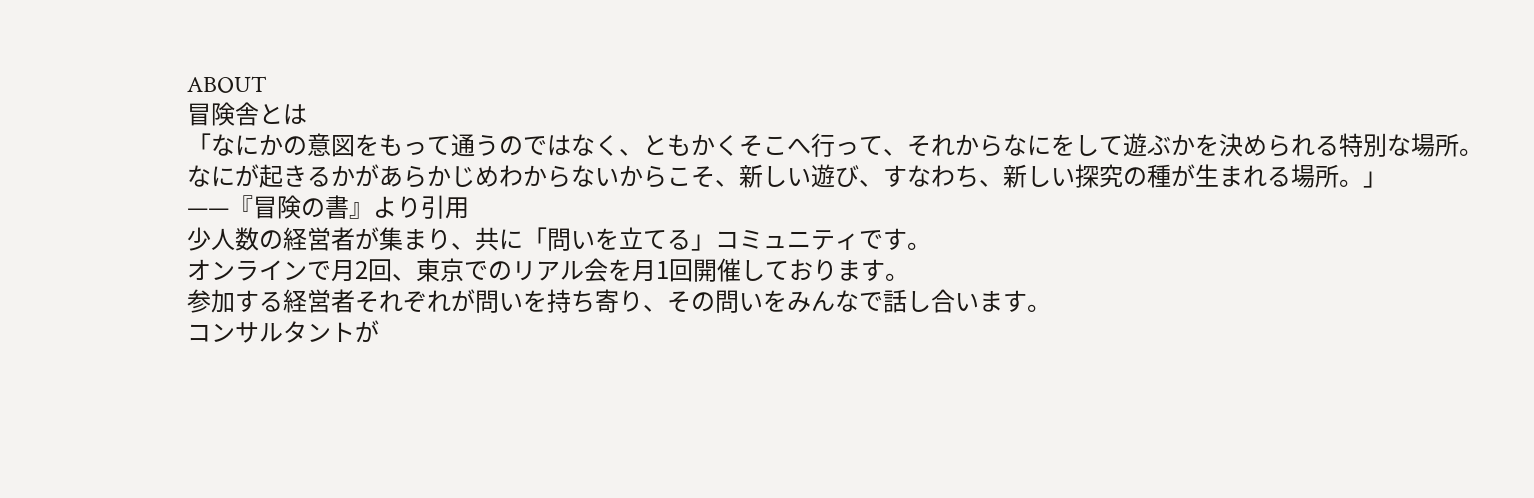ABOUT
冒険舎とは
「なにかの意図をもって通うのではなく、ともかくそこへ行って、それからなにをして遊ぶかを決められる特別な場所。なにが起きるかがあらかじめわからないからこそ、新しい遊び、すなわち、新しい探究の種が生まれる場所。」
——『冒険の書』より引用
少人数の経営者が集まり、共に「問いを立てる」コミュニティです。
オンラインで月2回、東京でのリアル会を月1回開催しております。
参加する経営者それぞれが問いを持ち寄り、その問いをみんなで話し合います。
コンサルタントが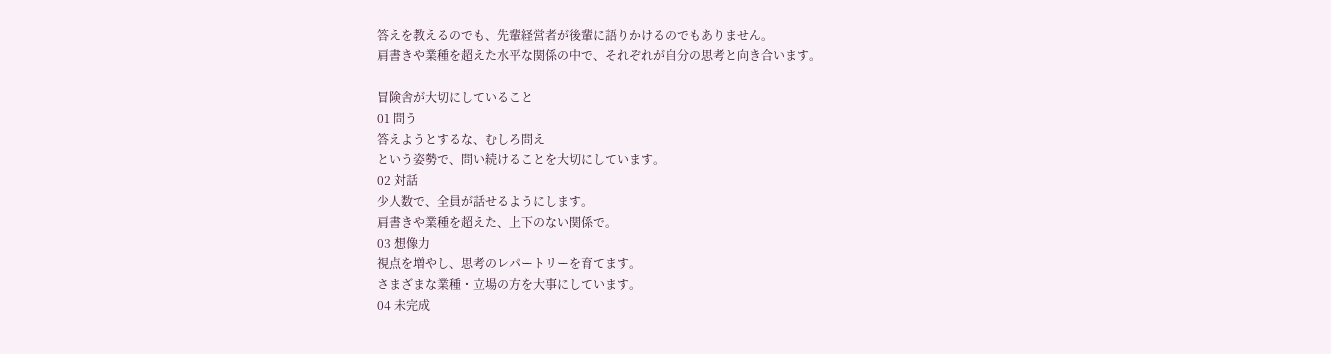答えを教えるのでも、先輩経営者が後輩に語りかけるのでもありません。
肩書きや業種を超えた水平な関係の中で、それぞれが自分の思考と向き合います。

冒険舎が大切にしていること
01 問う
答えようとするな、むしろ問え
という姿勢で、問い続けることを大切にしています。
02 対話
少人数で、全員が話せるようにします。
肩書きや業種を超えた、上下のない関係で。
03 想像力
視点を増やし、思考のレパートリーを育てます。
さまざまな業種・立場の方を大事にしています。
04 未完成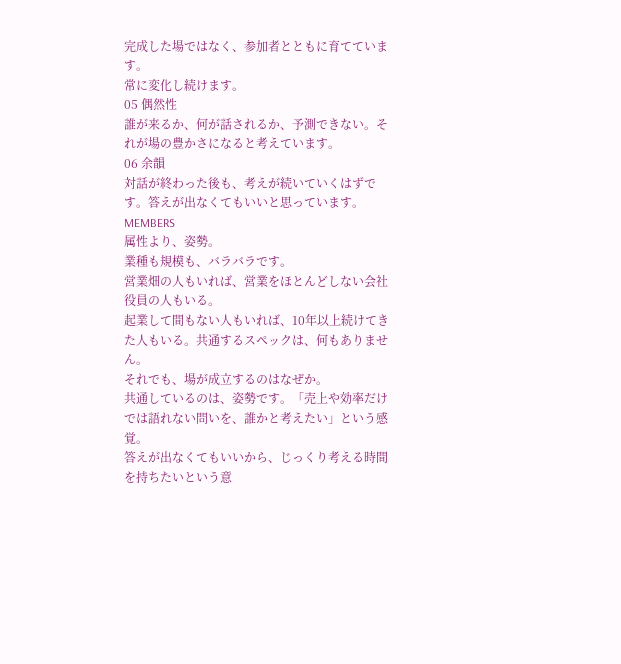完成した場ではなく、参加者とともに育てています。
常に変化し続けます。
05 偶然性
誰が来るか、何が話されるか、予測できない。それが場の豊かさになると考えています。
06 余韻
対話が終わった後も、考えが続いていくはずです。答えが出なくてもいいと思っています。
MEMBERS
属性より、姿勢。
業種も規模も、バラバラです。
営業畑の人もいれば、営業をほとんどしない会社役員の人もいる。
起業して間もない人もいれば、10年以上続けてきた人もいる。共通するスペックは、何もありません。
それでも、場が成立するのはなぜか。
共通しているのは、姿勢です。「売上や効率だけでは語れない問いを、誰かと考えたい」という感覚。
答えが出なくてもいいから、じっくり考える時間を持ちたいという意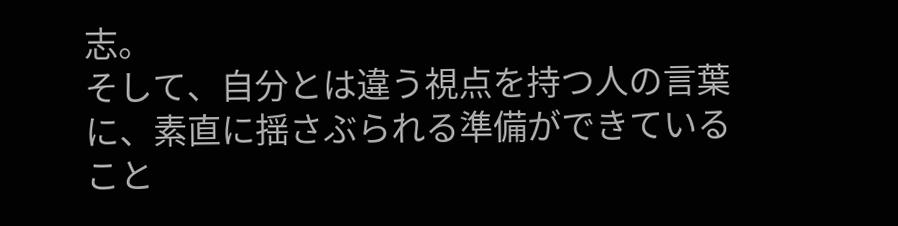志。
そして、自分とは違う視点を持つ人の言葉に、素直に揺さぶられる準備ができていること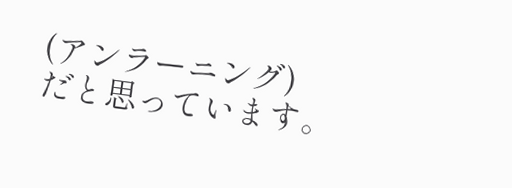(アンラーニング)
だと思っています。